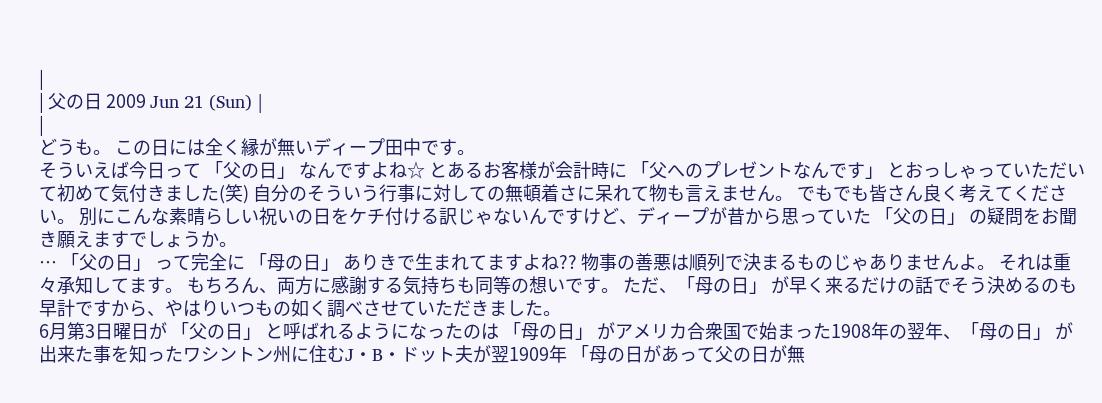|
| 父の日 2009 Jun 21 (Sun) |
|
どうも。 この日には全く縁が無いディープ田中です。
そういえば今日って 「父の日」 なんですよね☆ とあるお客様が会計時に 「父へのプレゼントなんです」 とおっしゃっていただいて初めて気付きました(笑) 自分のそういう行事に対しての無頓着さに呆れて物も言えません。 でもでも皆さん良く考えてください。 別にこんな素晴らしい祝いの日をケチ付ける訳じゃないんですけど、ディープが昔から思っていた 「父の日」 の疑問をお聞き願えますでしょうか。
… 「父の日」 って完全に 「母の日」 ありきで生まれてますよね?? 物事の善悪は順列で決まるものじゃありませんよ。 それは重々承知してます。 もちろん、両方に感謝する気持ちも同等の想いです。 ただ、「母の日」 が早く来るだけの話でそう決めるのも早計ですから、やはりいつもの如く調べさせていただきました。
6月第3日曜日が 「父の日」 と呼ばれるようになったのは 「母の日」 がアメリカ合衆国で始まった1908年の翌年、「母の日」 が出来た事を知ったワシントン州に住むJ・B・ドット夫が翌1909年 「母の日があって父の日が無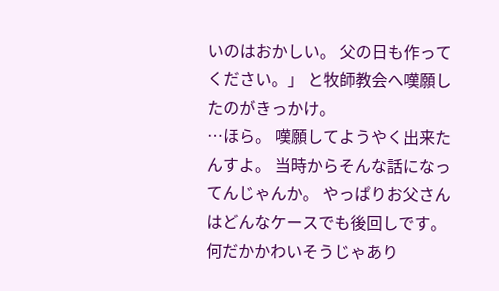いのはおかしい。 父の日も作ってください。」 と牧師教会へ嘆願したのがきっかけ。
…ほら。 嘆願してようやく出来たんすよ。 当時からそんな話になってんじゃんか。 やっぱりお父さんはどんなケースでも後回しです。 何だかかわいそうじゃあり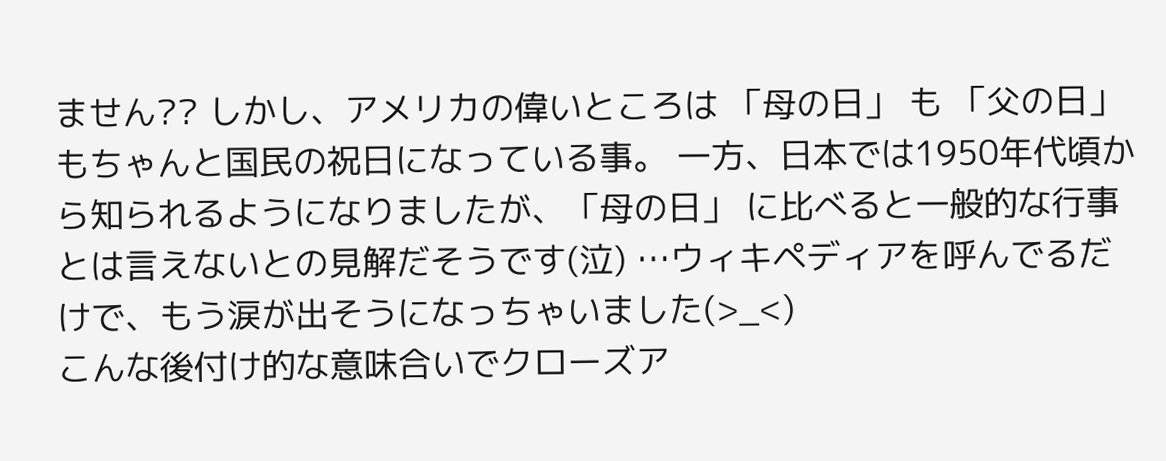ません?? しかし、アメリカの偉いところは 「母の日」 も 「父の日」 もちゃんと国民の祝日になっている事。 一方、日本では1950年代頃から知られるようになりましたが、「母の日」 に比べると一般的な行事とは言えないとの見解だそうです(泣) …ウィキペディアを呼んでるだけで、もう涙が出そうになっちゃいました(>_<)
こんな後付け的な意味合いでクローズア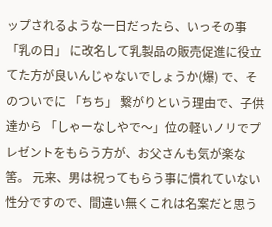ップされるような一日だったら、いっその事 「乳の日」 に改名して乳製品の販売促進に役立てた方が良いんじゃないでしょうか(爆) で、そのついでに 「ちち」 繋がりという理由で、子供達から 「しゃーなしやで〜」位の軽いノリでプレゼントをもらう方が、お父さんも気が楽な筈。 元来、男は祝ってもらう事に慣れていない性分ですので、間違い無くこれは名案だと思う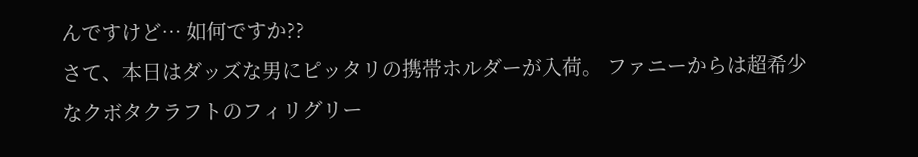んですけど… 如何ですか??
さて、本日はダッズな男にピッタリの携帯ホルダーが入荷。 ファニーからは超希少なクボタクラフトのフィリグリー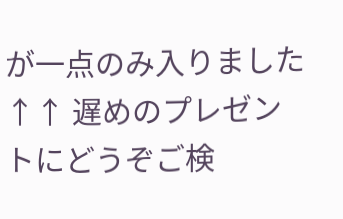が一点のみ入りました↑↑ 遅めのプレゼントにどうぞご検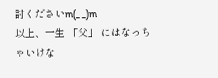討くださいm(_ _)m
以上、一生 「父」 にはなっちゃいけな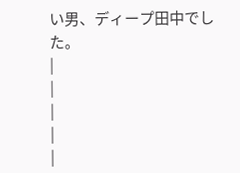い男、ディープ田中でした。
|
|
|
|
|